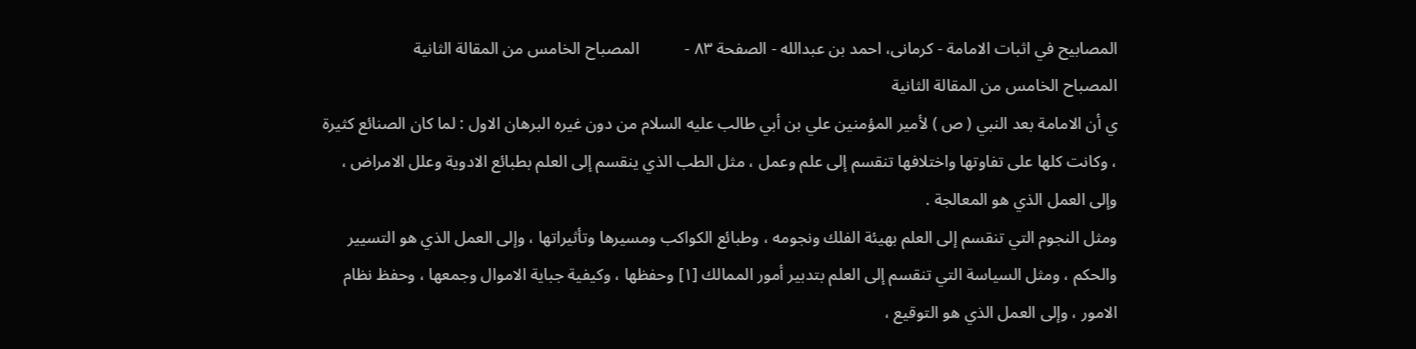المصابيح في اثبات الامامة - کرمانی، احمد بن عبدالله - الصفحة ٨٣ -           المصباح الخامس من المقالة الثانية
المصباح الخامس من المقالة الثانية
ي أن الامامة بعد النبي ( ص ) لأمير المؤمنين علي بن أبي طالب عليه السلام من دون غيره البرهان الاول : لما كان الصنائع كثيرة ، وكانت كلها على تفاوتها واختلافها تنقسم إلى علم وعمل ، مثل الطب الذي ينقسم إلى العلم بطبائع الادوية وعلل الامراض ، وإلى العمل الذي هو المعالجة .
ومثل النجوم التي تنقسم إلى العلم بهيئة الفلك ونجومه ، وطبائع الكواكب ومسيرها وتأثيراتها ، وإلى العمل الذي هو التسيير والحكم ، ومثل السياسة التي تنقسم إلى العلم بتدبير أمور الممالك [١] وحفظها ، وكيفية جباية الاموال وجمعها ، وحفظ نظام الامور ، وإلى العمل الذي هو التوقيع ،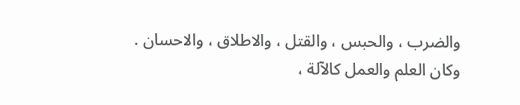والضرب ، والحبس ، والقتل ، والاطلاق ، والاحسان .
وكان العلم والعمل كالآلة ،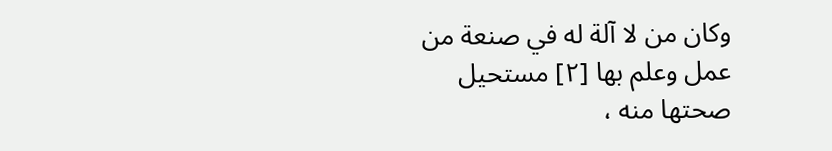وكان من لا آلة له في صنعة من عمل وعلم بها [٢] مستحيل صحتها منه ،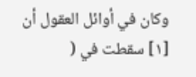وكان في أوائل العقول أن
[١] سقطت في (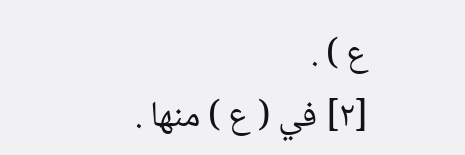ع ) .
[٢] في ( ع ) منها .